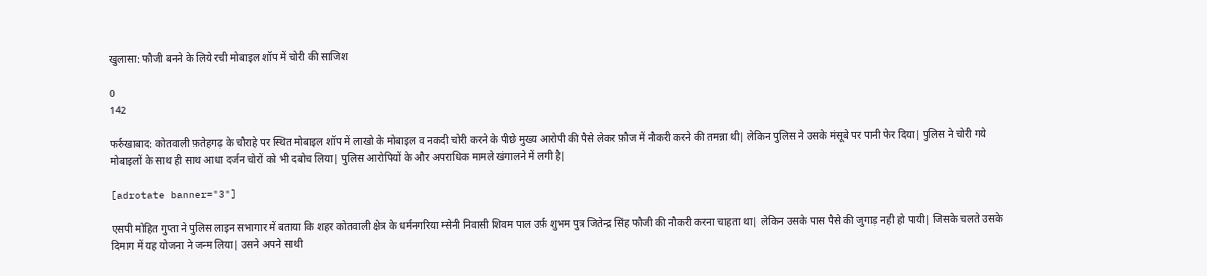खुलासा: फौजी बनने के लिये रची मोबाइल शॉप में चोरी की साजिश

0
142

फर्रुखाबाद: कोतवाली फ़तेहगढ़ के चौराहे पर स्थित मोबाइल शॉप में लाखो के मोबाइल व नकदी चोरी करने के पीछे मुख्य आरोपी की पैसे लेकर फ़ौज में नौकरी करने की तमन्ना थी| लेकिन पुलिस ने उसके मंसूबे पर पानी फेर दिया| पुलिस ने चोरी गये मोबाइलों के साथ ही साथ आधा दर्जन चोरों को भी दबोच लिया| पुलिस आरोपियों के और अपराधिक मामले खंगालने में लगी है|

[adrotate banner="3"]

एसपी मोहित गुप्ता ने पुलिस लाइन सभागार में बताया कि शहर कोतवाली क्षेत्र के धर्मनगरिया म्सेनी निवासी शिवम पाल उर्फ़ शुभम पुत्र जितेन्द्र सिंह फौजी की नौकरी करना चाहता था| लेकिन उसके पास पैसे की जुगाड़ नही हो पायी| जिसके चलते उसके दिमाग में यह योजना ने जन्म लिया| उसने अपने साथी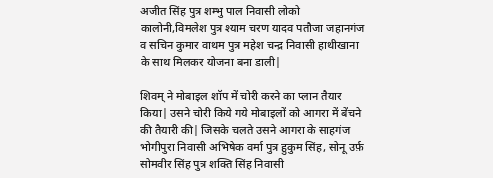अजीत सिंह पुत्र शम्भु पाल निवासी लोको कालोनी,विमलेश पुत्र श्याम चरण यादव पतौजा जहानगंज व सचिन कुमार वाथम पुत्र महेश चन्द्र निवासी हाथीखाना के साथ मिलकर योजना बना डाली|

शिवम् ने मोबाइल शॉप में चोरी करने का प्लान तैयार किया| उसने चोरी किये गये मोबाइलों को आगरा में बेंचने की तैयारी की| जिसके चलते उसने आगरा के साहगंज भोगीपुरा निवासी अभिषेक वर्मा पुत्र हुकुम सिंह, सोनू उर्फ़ सोमवीर सिंह पुत्र शक्ति सिंह निवासी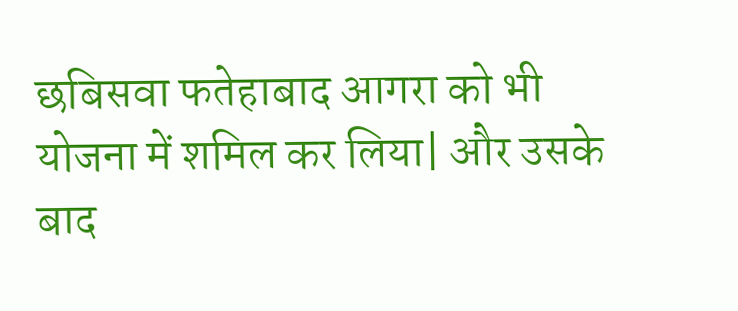छबिसवा फतेहाबाद आगरा को भी योजना में शमिल कर लिया| और उसके बाद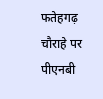फतेहगढ़ चौराहे पर पीएनबी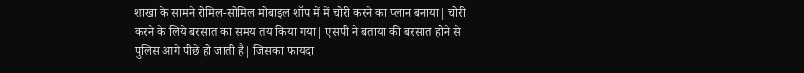शाखा के सामने रोमिल-सोमिल मोबाइल शॉप में में चोरी करने का प्लान बनाया| चोरी करने के लिये बरसात का समय तय किया गया| एसपी ने बताया की बरसात होने से पुलिस आगे पीछे हो जाती है| जिसका फायदा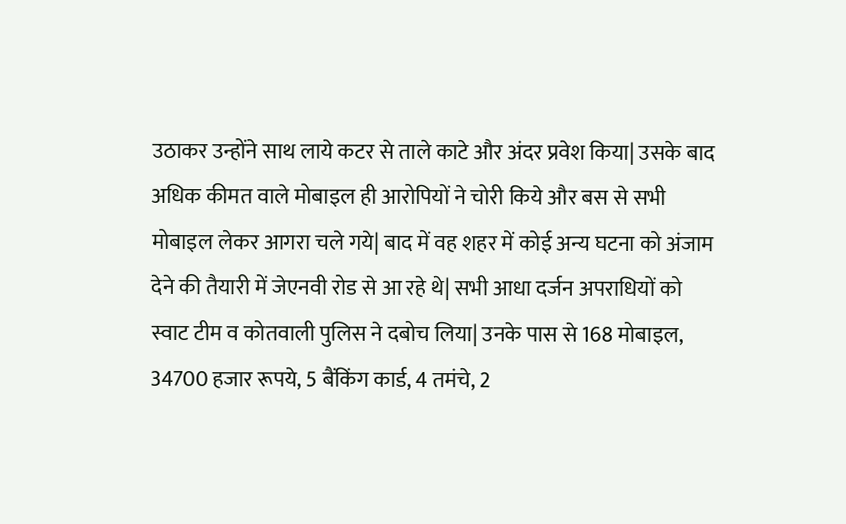उठाकर उन्होंने साथ लाये कटर से ताले काटे और अंदर प्रवेश किया| उसके बाद अधिक कीमत वाले मोबाइल ही आरोपियों ने चोरी किये और बस से सभी मोबाइल लेकर आगरा चले गये| बाद में वह शहर में कोई अन्य घटना को अंजाम देने की तैयारी में जेएनवी रोड से आ रहे थे| सभी आधा दर्जन अपराधियों को स्वाट टीम व कोतवाली पुलिस ने दबोच लिया| उनके पास से 168 मोबाइल, 34700 हजार रूपये, 5 बैंकिंग कार्ड, 4 तमंचे, 2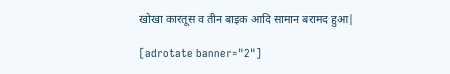खोखा कारतूस व तीन बाइक आदि सामान बरामद हुआ|

[adrotate banner="2"]